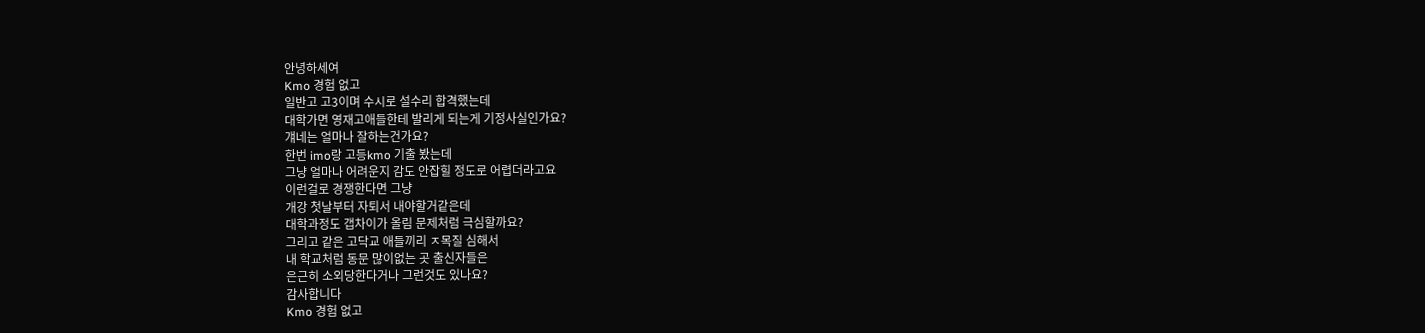안녕하세여
Kmo 경험 없고
일반고 고3이며 수시로 설수리 합격했는데
대학가면 영재고애들한테 발리게 되는게 기정사실인가요?
걔네는 얼마나 잘하는건가요?
한번 imo랑 고등kmo 기출 봤는데
그냥 얼마나 어려운지 감도 안잡힐 정도로 어렵더라고요
이런걸로 경쟁한다면 그냥
개강 첫날부터 자퇴서 내야할거같은데
대학과정도 갭차이가 올림 문제처럼 극심할까요?
그리고 같은 고닥교 애들끼리 ㅈ목질 심해서
내 학교처럼 동문 많이없는 곳 출신자들은
은근히 소외당한다거나 그런것도 있나요?
감사합니다
Kmo 경험 없고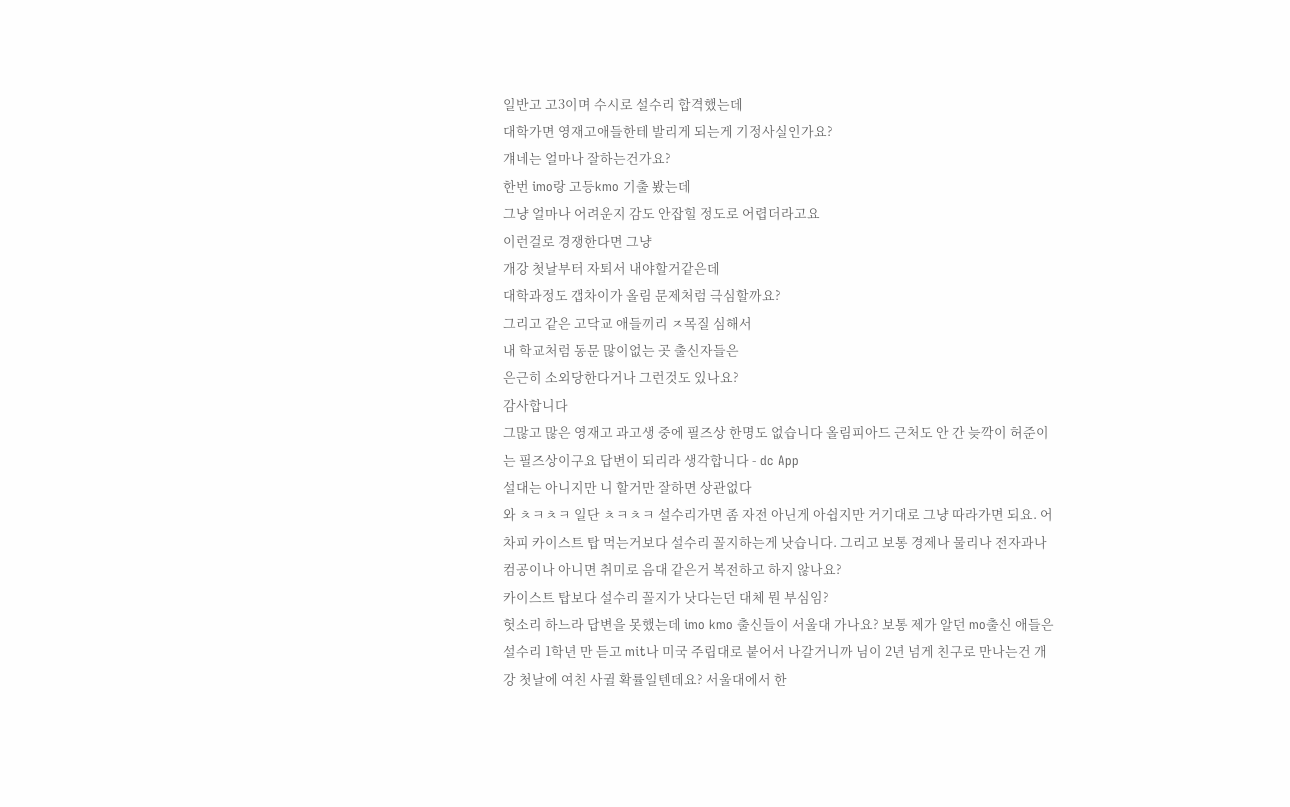일반고 고3이며 수시로 설수리 합격했는데
대학가면 영재고애들한테 발리게 되는게 기정사실인가요?
걔네는 얼마나 잘하는건가요?
한번 imo랑 고등kmo 기출 봤는데
그냥 얼마나 어려운지 감도 안잡힐 정도로 어렵더라고요
이런걸로 경쟁한다면 그냥
개강 첫날부터 자퇴서 내야할거같은데
대학과정도 갭차이가 올림 문제처럼 극심할까요?
그리고 같은 고닥교 애들끼리 ㅈ목질 심해서
내 학교처럼 동문 많이없는 곳 출신자들은
은근히 소외당한다거나 그런것도 있나요?
감사합니다
그많고 많은 영재고 과고생 중에 필즈상 한명도 없습니다 올림피아드 근처도 안 간 늦깍이 허준이는 필즈상이구요 답변이 되리라 생각합니다 - dc App
설대는 아니지만 니 할거만 잘하면 상관없다
와 ㅊㅋㅊㅋ 일단 ㅊㅋㅊㅋ 설수리가면 좀 자전 아닌게 아쉽지만 거기대로 그냥 따라가면 되요. 어차피 카이스트 탑 먹는거보다 설수리 꼴지하는게 낫습니다. 그리고 보통 경제나 물리나 전자과나 컴공이나 아니면 취미로 음대 같은거 복전하고 하지 않나요?
카이스트 탑보다 설수리 꼴지가 낫다는던 대체 뭔 부심임?
헛소리 하느라 답변을 못했는데 imo kmo 출신들이 서울대 가나요? 보통 제가 알던 mo출신 애들은 설수리 1학년 만 듣고 mit나 미국 주립대로 붙어서 나갈거니까 님이 2년 넘게 친구로 만나는건 개강 첫날에 여친 사귈 확률일텐데요? 서울대에서 한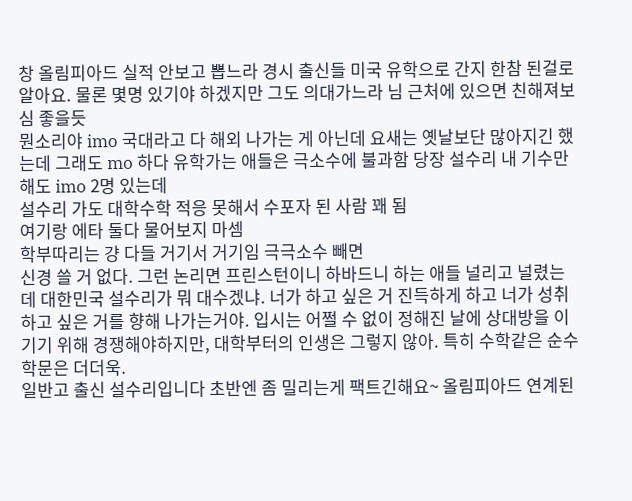창 올림피아드 실적 안보고 뽑느라 경시 출신들 미국 유학으로 간지 한참 된걸로 알아요. 물론 몇명 있기야 하겠지만 그도 의대가느라 님 근처에 있으면 친해져보심 좋을듯
뭔소리야 imo 국대라고 다 해외 나가는 게 아닌데 요새는 옛날보단 많아지긴 했는데 그래도 mo 하다 유학가는 애들은 극소수에 불과함 당장 설수리 내 기수만 해도 imo 2명 있는데
설수리 가도 대학수학 적응 못해서 수포자 된 사람 꽤 됨
여기랑 에타 둘다 물어보지 마셈
학부따리는 걍 다들 거기서 거기임 극극소수 빼면
신경 쓸 거 없다. 그런 논리면 프린스턴이니 하바드니 하는 애들 널리고 널렸는데 대한민국 설수리가 뭐 대수겠냐. 너가 하고 싶은 거 진득하게 하고 너가 성취하고 싶은 거를 향해 나가는거야. 입시는 어쩔 수 없이 정해진 날에 상대방을 이기기 위해 경쟁해야하지만, 대학부터의 인생은 그렇지 않아. 특히 수학같은 순수학문은 더더욱.
일반고 출신 설수리입니다 초반엔 좀 밀리는게 팩트긴해요~ 올림피아드 연계된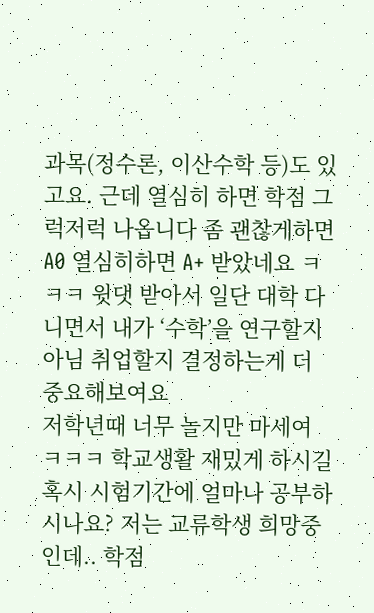과목(정수론, 이산수학 등)도 있고요. 근데 열심히 하면 학점 그럭저럭 나옵니다 좀 괜찮게하면 A0 열심히하면 A+ 받았네요 ㅋㅋㅋ 윗댓 받아서 일단 대학 다니면서 내가 ‘수학’을 연구할지 아님 취업할지 결정하는게 더 중요해보여요
저학년때 너무 놀지만 마세여 ㅋㅋㅋ 학교생활 재밌게 하시길
혹시 시험기간에 얼마나 공부하시나요? 저는 교류학생 희망중인데.. 학점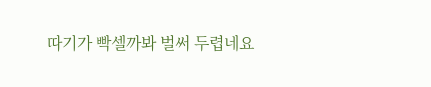따기가 빡셀까봐 벌써 두렵네요